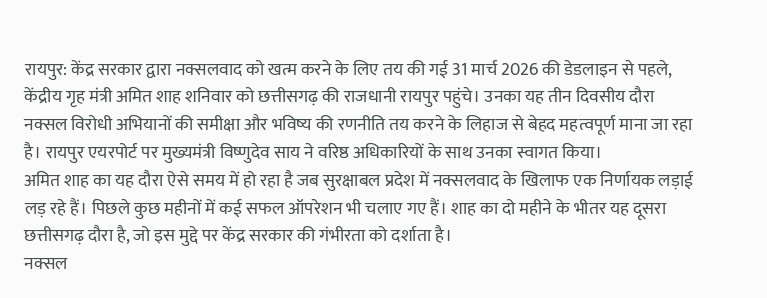रायपुर: केंद्र सरकार द्वारा नक्सलवाद को खत्म करने के लिए तय की गई 31 मार्च 2026 की डेडलाइन से पहले, केंद्रीय गृह मंत्री अमित शाह शनिवार को छत्तीसगढ़ की राजधानी रायपुर पहुंचे। उनका यह तीन दिवसीय दौरा नक्सल विरोधी अभियानों की समीक्षा और भविष्य की रणनीति तय करने के लिहाज से बेहद महत्वपूर्ण माना जा रहा है। रायपुर एयरपोर्ट पर मुख्यमंत्री विष्णुदेव साय ने वरिष्ठ अधिकारियों के साथ उनका स्वागत किया।
अमित शाह का यह दौरा ऐसे समय में हो रहा है जब सुरक्षाबल प्रदेश में नक्सलवाद के खिलाफ एक निर्णायक लड़ाई लड़ रहे हैं। पिछले कुछ महीनों में कई सफल ऑपरेशन भी चलाए गए हैं। शाह का दो महीने के भीतर यह दूसरा छत्तीसगढ़ दौरा है, जो इस मुद्दे पर केंद्र सरकार की गंभीरता को दर्शाता है।
नक्सल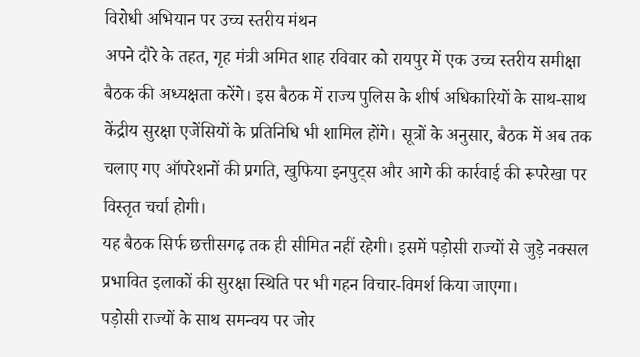विरोधी अभियान पर उच्च स्तरीय मंथन
अपने दौरे के तहत, गृह मंत्री अमित शाह रविवार को रायपुर में एक उच्च स्तरीय समीक्षा बैठक की अध्यक्षता करेंगे। इस बैठक में राज्य पुलिस के शीर्ष अधिकारियों के साथ-साथ केंद्रीय सुरक्षा एजेंसियों के प्रतिनिधि भी शामिल होंगे। सूत्रों के अनुसार, बैठक में अब तक चलाए गए ऑपरेशनों की प्रगति, खुफिया इनपुट्स और आगे की कार्रवाई की रूपरेखा पर विस्तृत चर्चा होगी।
यह बैठक सिर्फ छत्तीसगढ़ तक ही सीमित नहीं रहेगी। इसमें पड़ोसी राज्यों से जुड़े नक्सल प्रभावित इलाकों की सुरक्षा स्थिति पर भी गहन विचार-विमर्श किया जाएगा।
पड़ोसी राज्यों के साथ समन्वय पर जोर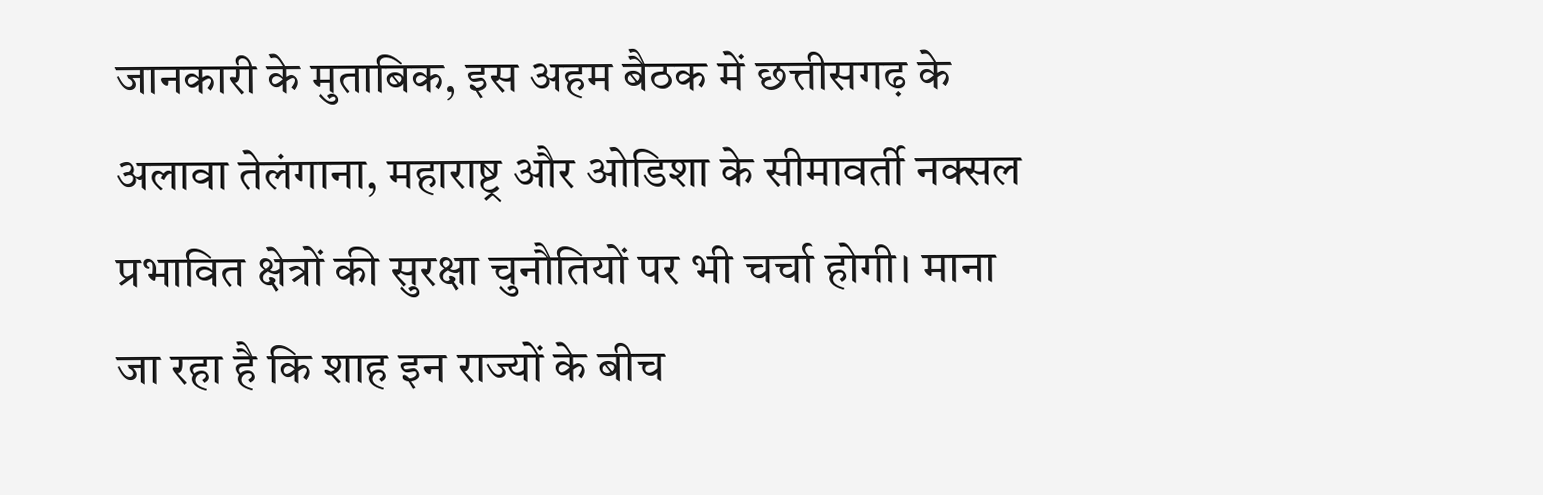जानकारी के मुताबिक, इस अहम बैठक में छत्तीसगढ़ के अलावा तेलंगाना, महाराष्ट्र और ओडिशा के सीमावर्ती नक्सल प्रभावित क्षेत्रों की सुरक्षा चुनौतियों पर भी चर्चा होगी। माना जा रहा है कि शाह इन राज्यों के बीच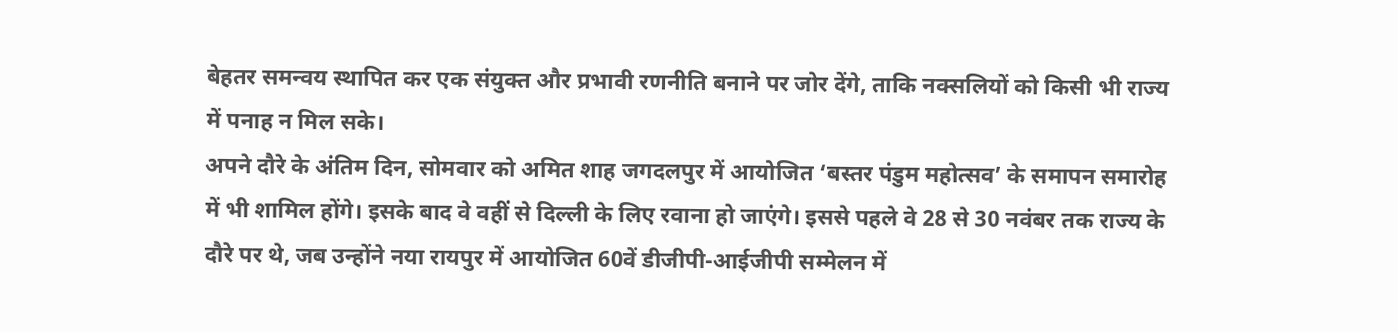बेहतर समन्वय स्थापित कर एक संयुक्त और प्रभावी रणनीति बनाने पर जोर देंगे, ताकि नक्सलियों को किसी भी राज्य में पनाह न मिल सके।
अपने दौरे के अंतिम दिन, सोमवार को अमित शाह जगदलपुर में आयोजित ‘बस्तर पंडुम महोत्सव’ के समापन समारोह में भी शामिल होंगे। इसके बाद वे वहीं से दिल्ली के लिए रवाना हो जाएंगे। इससे पहले वे 28 से 30 नवंबर तक राज्य के दौरे पर थे, जब उन्होंने नया रायपुर में आयोजित 60वें डीजीपी-आईजीपी सम्मेलन में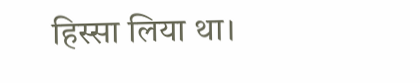हिस्सा लिया था।